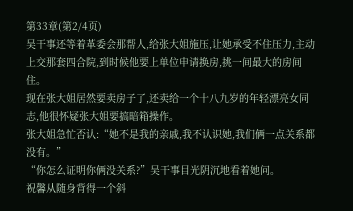第33章(第2/4页)
吴干事还等着革委会那帮人,给张大姐施压,让她承受不住压力,主动上交那套四合院,到时候他要上单位申请换房,挑一间最大的房间住。
现在张大姐居然要卖房子了,还卖给一个十八九岁的年轻漂亮女同志,他很怀疑张大姐要搞暗箱操作。
张大姐急忙否认:“她不是我的亲戚,我不认识她,我们俩一点关系都没有。”
“你怎么证明你俩没关系?”吴干事目光阴沉地看着她问。
祝馨从随身背得一个斜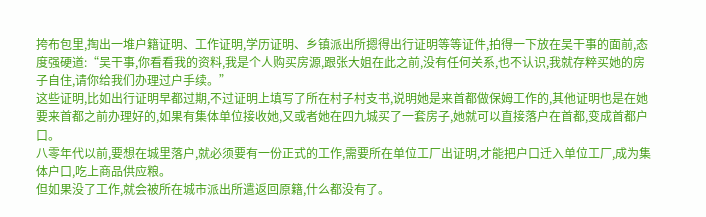挎布包里,掏出一堆户籍证明、工作证明,学历证明、乡镇派出所摁得出行证明等等证件,拍得一下放在吴干事的面前,态度强硬道:“吴干事,你看看我的资料,我是个人购买房源,跟张大姐在此之前,没有任何关系,也不认识,我就存粹买她的房子自住,请你给我们办理过户手续。”
这些证明,比如出行证明早都过期,不过证明上填写了所在村子村支书,说明她是来首都做保姆工作的,其他证明也是在她要来首都之前办理好的,如果有集体单位接收她,又或者她在四九城买了一套房子,她就可以直接落户在首都,变成首都户口。
八零年代以前,要想在城里落户,就必须要有一份正式的工作,需要所在单位工厂出证明,才能把户口迁入单位工厂,成为集体户口,吃上商品供应粮。
但如果没了工作,就会被所在城市派出所遣返回原籍,什么都没有了。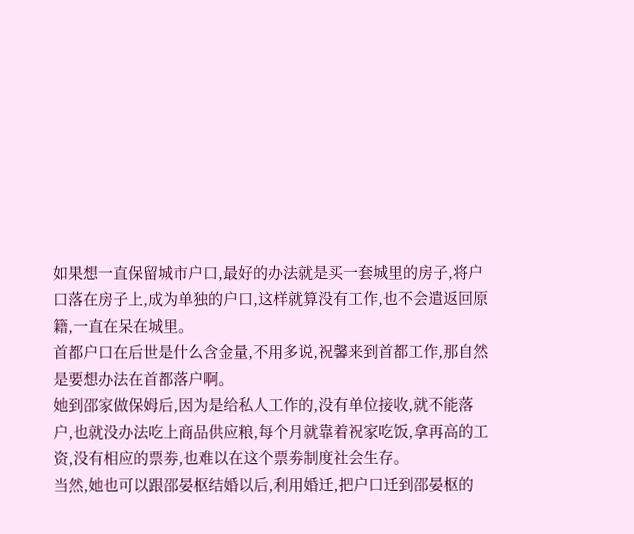如果想一直保留城市户口,最好的办法就是买一套城里的房子,将户口落在房子上,成为单独的户口,这样就算没有工作,也不会遣返回原籍,一直在呆在城里。
首都户口在后世是什么含金量,不用多说,祝馨来到首都工作,那自然是要想办法在首都落户啊。
她到邵家做保姆后,因为是给私人工作的,没有单位接收,就不能落户,也就没办法吃上商品供应粮,每个月就靠着祝家吃饭,拿再高的工资,没有相应的票劵,也难以在这个票劵制度社会生存。
当然,她也可以跟邵晏枢结婚以后,利用婚迁,把户口迁到邵晏枢的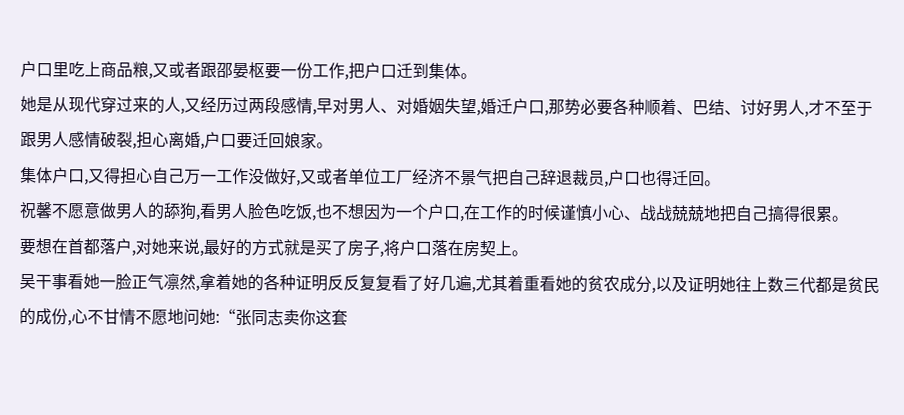户口里吃上商品粮,又或者跟邵晏枢要一份工作,把户口迁到集体。
她是从现代穿过来的人,又经历过两段感情,早对男人、对婚姻失望,婚迁户口,那势必要各种顺着、巴结、讨好男人,才不至于跟男人感情破裂,担心离婚,户口要迁回娘家。
集体户口,又得担心自己万一工作没做好,又或者单位工厂经济不景气把自己辞退裁员,户口也得迁回。
祝馨不愿意做男人的舔狗,看男人脸色吃饭,也不想因为一个户口,在工作的时候谨慎小心、战战兢兢地把自己搞得很累。
要想在首都落户,对她来说,最好的方式就是买了房子,将户口落在房契上。
吴干事看她一脸正气凛然,拿着她的各种证明反反复复看了好几遍,尤其着重看她的贫农成分,以及证明她往上数三代都是贫民的成份,心不甘情不愿地问她:“张同志卖你这套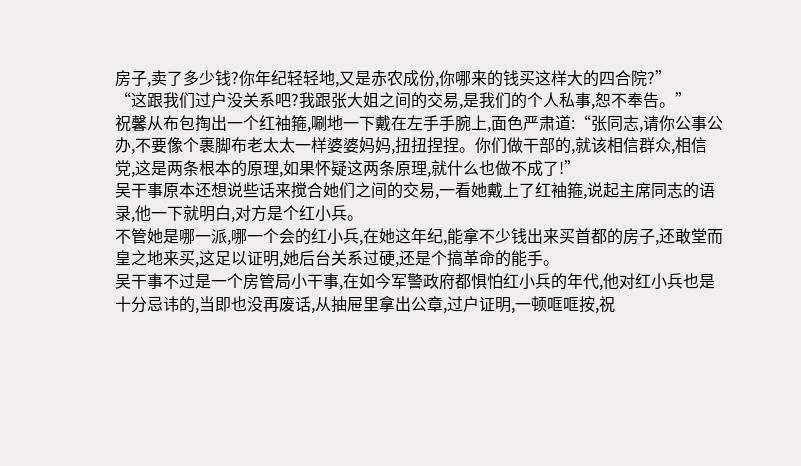房子,卖了多少钱?你年纪轻轻地,又是赤农成份,你哪来的钱买这样大的四合院?”
“这跟我们过户没关系吧?我跟张大姐之间的交易,是我们的个人私事,恕不奉告。”
祝馨从布包掏出一个红袖箍,唰地一下戴在左手手腕上,面色严肃道:“张同志,请你公事公办,不要像个裹脚布老太太一样婆婆妈妈,扭扭捏捏。你们做干部的,就该相信群众,相信党,这是两条根本的原理,如果怀疑这两条原理,就什么也做不成了!”
吴干事原本还想说些话来搅合她们之间的交易,一看她戴上了红袖箍,说起主席同志的语录,他一下就明白,对方是个红小兵。
不管她是哪一派,哪一个会的红小兵,在她这年纪,能拿不少钱出来买首都的房子,还敢堂而皇之地来买,这足以证明,她后台关系过硬,还是个搞革命的能手。
吴干事不过是一个房管局小干事,在如今军警政府都惧怕红小兵的年代,他对红小兵也是十分忌讳的,当即也没再废话,从抽屉里拿出公章,过户证明,一顿哐哐按,祝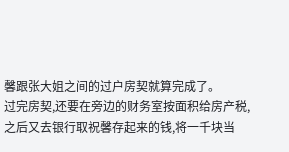馨跟张大姐之间的过户房契就算完成了。
过完房契,还要在旁边的财务室按面积给房产税,之后又去银行取祝馨存起来的钱,将一千块当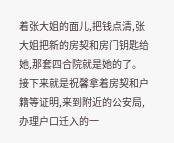着张大姐的面儿,把钱点清,张大姐把新的房契和房门钥匙给她,那套四合院就是她的了。
接下来就是祝馨拿着房契和户籍等证明,来到附近的公安局,办理户口迁入的一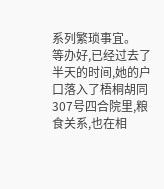系列繁琐事宜。
等办好,已经过去了半天的时间,她的户口落入了梧桐胡同307号四合院里,粮食关系,也在相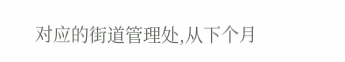对应的街道管理处,从下个月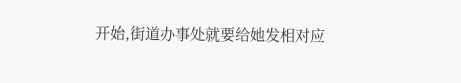开始,街道办事处就要给她发相对应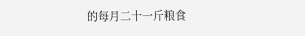的每月二十一斤粮食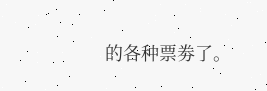的各种票劵了。